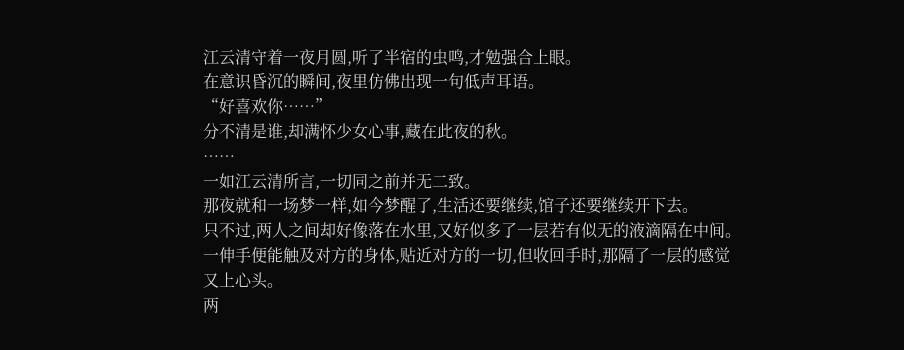江云清守着一夜月圆,听了半宿的虫鸣,才勉强合上眼。
在意识昏沉的瞬间,夜里仿佛出现一句低声耳语。
“好喜欢你……”
分不清是谁,却满怀少女心事,藏在此夜的秋。
……
一如江云清所言,一切同之前并无二致。
那夜就和一场梦一样,如今梦醒了,生活还要继续,馆子还要继续开下去。
只不过,两人之间却好像落在水里,又好似多了一层若有似无的液滴隔在中间。
一伸手便能触及对方的身体,贴近对方的一切,但收回手时,那隔了一层的感觉又上心头。
两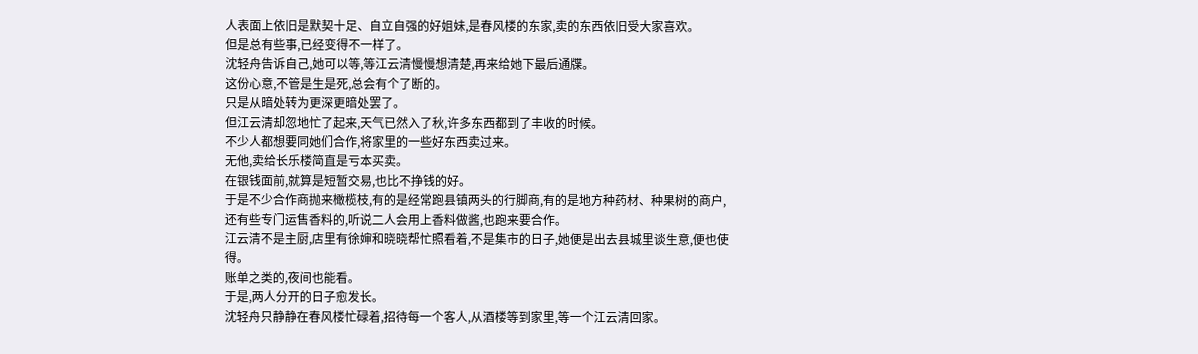人表面上依旧是默契十足、自立自强的好姐妹,是春风楼的东家,卖的东西依旧受大家喜欢。
但是总有些事,已经变得不一样了。
沈轻舟告诉自己,她可以等,等江云清慢慢想清楚,再来给她下最后通牒。
这份心意,不管是生是死,总会有个了断的。
只是从暗处转为更深更暗处罢了。
但江云清却忽地忙了起来,天气已然入了秋,许多东西都到了丰收的时候。
不少人都想要同她们合作,将家里的一些好东西卖过来。
无他,卖给长乐楼简直是亏本买卖。
在银钱面前,就算是短暂交易,也比不挣钱的好。
于是不少合作商抛来橄榄枝,有的是经常跑县镇两头的行脚商,有的是地方种药材、种果树的商户,还有些专门运售香料的,听说二人会用上香料做酱,也跑来要合作。
江云清不是主厨,店里有徐婶和晓晓帮忙照看着,不是集市的日子,她便是出去县城里谈生意,便也使得。
账单之类的,夜间也能看。
于是,两人分开的日子愈发长。
沈轻舟只静静在春风楼忙碌着,招待每一个客人,从酒楼等到家里,等一个江云清回家。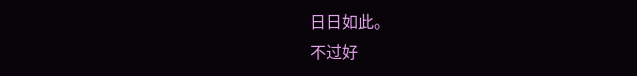日日如此。
不过好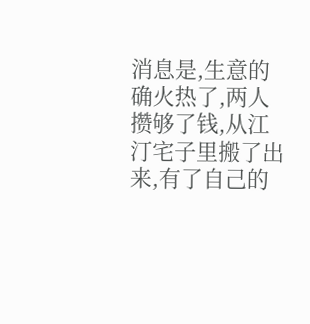消息是,生意的确火热了,两人攒够了钱,从江汀宅子里搬了出来,有了自己的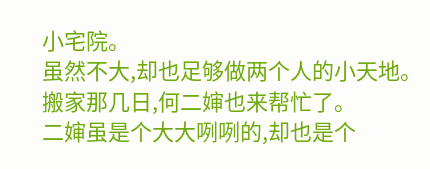小宅院。
虽然不大,却也足够做两个人的小天地。
搬家那几日,何二婶也来帮忙了。
二婶虽是个大大咧咧的,却也是个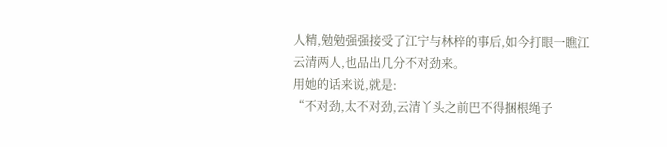人精,勉勉强强接受了江宁与林梓的事后,如今打眼一瞧江云清两人,也品出几分不对劲来。
用她的话来说,就是:
“不对劲,太不对劲,云清丫头之前巴不得捆根绳子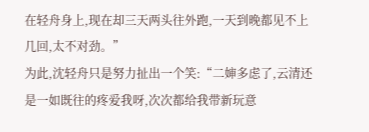在轻舟身上,现在却三天两头往外跑,一天到晚都见不上几回,太不对劲。”
为此,沈轻舟只是努力扯出一个笑:“二婶多虑了,云清还是一如既往的疼爱我呀,次次都给我带新玩意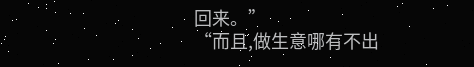回来。”
“而且,做生意哪有不出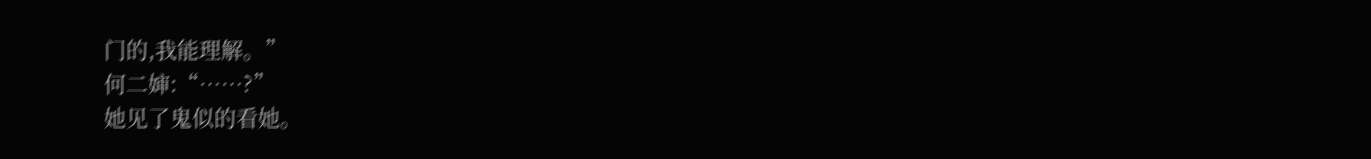门的,我能理解。”
何二婶:“……?”
她见了鬼似的看她。